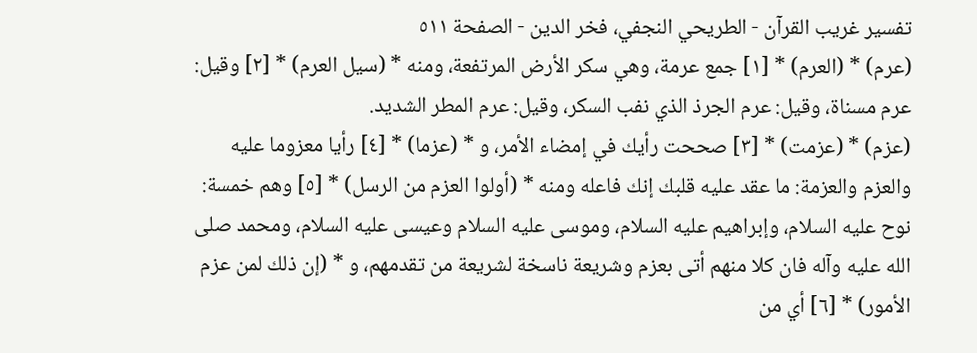تفسير غريب القرآن - الطريحي النجفي، فخر الدين - الصفحة ٥١١
(عرم) * (العرم) * [١] جمع عرمة، وهي سكر الأرض المرتفعة، ومنه * (سيل العرم) * [٢] وقيل: عرم مسناة، وقيل: عرم الجرذ الذي نفب السكر، وقيل: عرم المطر الشديد.
(عزم) * (عزمت) * [٣] صححت رأيك في إمضاء الأمر، و * (عزما) * [٤] رأيا معزوما عليه والعزم والعزمة: ما عقد عليه قلبك إنك فاعله ومنه * (أولوا العزم من الرسل) * [٥] وهم خمسة: نوح عليه السلام، وإبراهيم عليه السلام، وموسى عليه السلام وعيسى عليه السلام، ومحمد صلى الله عليه وآله فان كلا منهم أتى بعزم وشريعة ناسخة لشريعة من تقدمهم، و * (إن ذلك لمن عزم الأمور) * [٦] أي من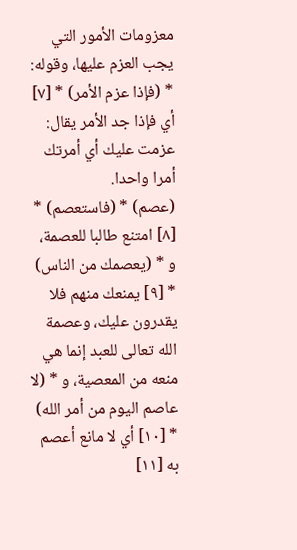معزومات الأمور التي يجب العزم عليها، وقوله: * (فإذا عزم الأمر) * [٧] أي فإذا جد الأمر يقال: عزمت عليك أي أمرتك أمرا واحدا.
(عصم) * (فاستعصم) * [٨] امتنع طالبا للعصمة، و * (يعصمك من الناس) * [٩] يمنعك منهم فلا يقدرون عليك، وعصمة الله تعالى للعبد إنما هي منعه من المعصية، و * (لا عاصم اليوم من أمر الله) * [١٠] أي لا مانع أعصم به [١١]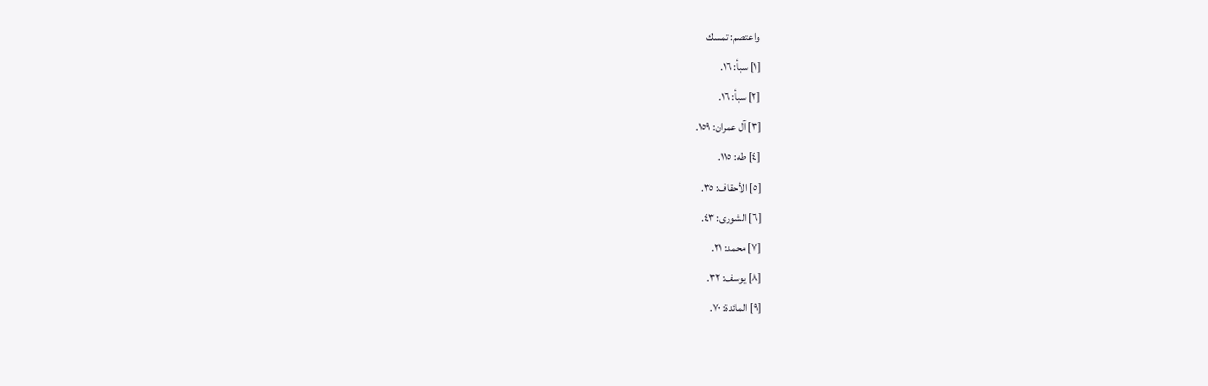واعتصم: تمسك
[١] سبأ: ١٦.
[٢] سبأ: ١٦.
[٣] آل عمران: ١٥٩.
[٤] طه: ١١٥.
[٥] الأحقاف: ٣٥.
[٦] الشورى: ٤٣.
[٧] محمد: ٢١.
[٨] يوسف: ٣٢.
[٩] المائدة: ٧٠.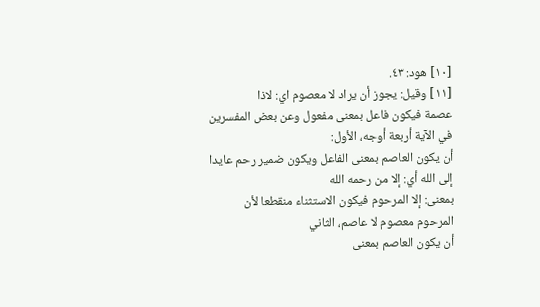[١٠] هود: ٤٣.
[١١] وقيل: يجوز أن يراد لا معصوم اي: لاذا
عصمة فيكون فاعل بمعنى مفعول وعن بعض المفسرين في الآية أربعة أوجه، الأول:
أن يكون العاصم بمعنى الفاعل ويكون ضمير رحم عايدا إلى الله أي: إلا من رحمه الله
بمعنى: إلا المرحوم فيكون الاستثناء منقطعا لأن المرحوم معصوم لا عاصم، الثاني
أن يكون العاصم بمعنى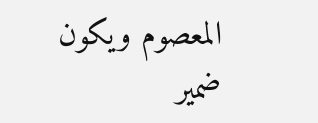المعصوم ويكون ضمير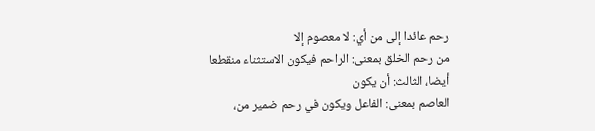رحم عائدا إلى من أي: لا معصوم إلا
من رحم الخلق بمعنى: الراحم فيكون الاستثناء منقطعا أيضا، الثالث: أن يكون
العاصم بمعنى: الفاعل ويكون في رحم ضمير من،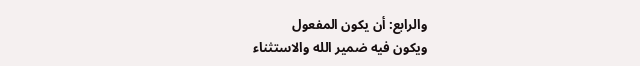والرابع: أن يكون المفعول
ويكون فيه ضمير الله والاستثناء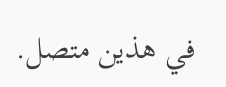في هذين متصل.